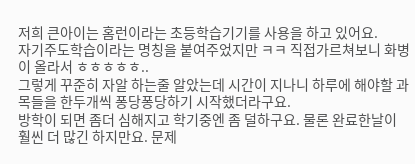저희 큰아이는 홈런이라는 초등학습기기를 사용을 하고 있어요.
자기주도학습이라는 명칭을 붙여주었지만 ㅋㅋ 직접가르쳐보니 화병이 올라서 ㅎㅎㅎㅎㅎ..
그렇게 꾸준히 자알 하는줄 알았는데 시간이 지나니 하루에 해야할 과목들을 한두개씩 퐁당퐁당하기 시작했더라구요.
방학이 되면 좀더 심해지고 학기중엔 좀 덜하구요. 물론 완료한날이 훨씬 더 많긴 하지만요. 문제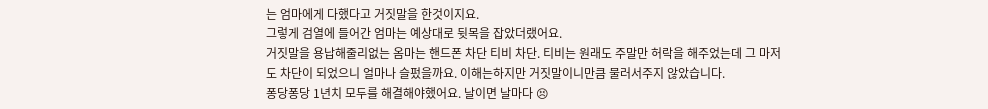는 엄마에게 다했다고 거짓말을 한것이지요.
그렇게 검열에 들어간 엄마는 예상대로 뒷목을 잡았더랬어요.
거짓말을 용납해줄리없는 옴마는 핸드폰 차단 티비 차단. 티비는 원래도 주말만 허락을 해주었는데 그 마저도 차단이 되었으니 얼마나 슬펐을까요. 이해는하지만 거짓말이니만큼 물러서주지 않았습니다.
퐁당퐁당 1년치 모두를 해결해야했어요. 날이면 날마다 😣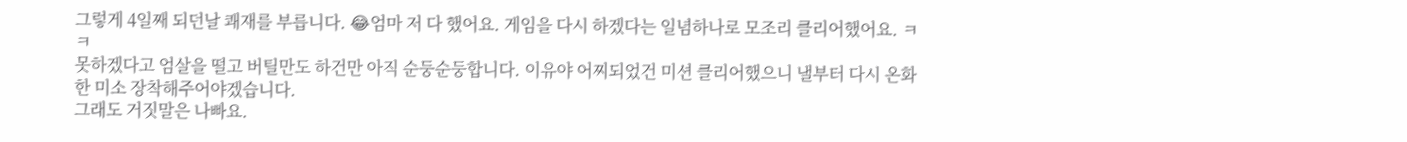그렇게 4일째 되던날 쾌재를 부릅니다. 😂엄마 저 다 했어요. 게임을 다시 하겠다는 일념하나로 모조리 클리어했어요. ㅋㅋ
못하겠다고 엄살을 떨고 버틸만도 하건만 아직 순둥순둥합니다. 이유야 어찌되었건 미션 클리어했으니 낼부터 다시 온화한 미소 장착해주어야겠습니다.
그래도 거짓말은 나빠요.